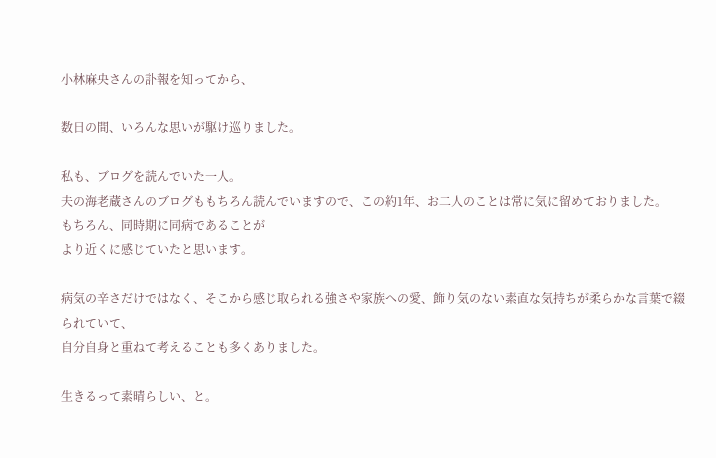小林麻央さんの訃報を知ってから、

数日の間、いろんな思いが駆け巡りました。

私も、ブログを読んでいた一人。
夫の海老蔵さんのブログももちろん読んでいますので、この約1年、お二人のことは常に気に留めておりました。
もちろん、同時期に同病であることが
より近くに感じていたと思います。

病気の辛さだけではなく、そこから感じ取られる強さや家族への愛、飾り気のない素直な気持ちが柔らかな言葉で綴られていて、
自分自身と重ねて考えることも多くありました。

生きるって素晴らしい、と。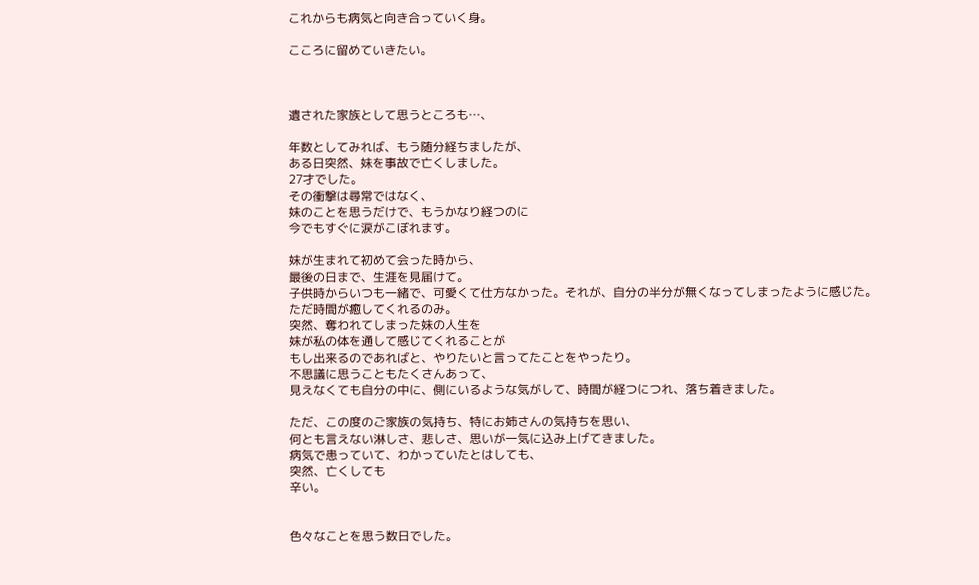これからも病気と向き合っていく身。

こころに留めていきたい。



遺された家族として思うところも…、

年数としてみれば、もう随分経ちましたが、
ある日突然、妹を事故で亡くしました。
27才でした。
その衝撃は尋常ではなく、
妹のことを思うだけで、もうかなり経つのに
今でもすぐに涙がこぼれます。

妹が生まれて初めて会った時から、
最後の日まで、生涯を見届けて。
子供時からいつも一緒で、可愛くて仕方なかった。それが、自分の半分が無くなってしまったように感じた。
ただ時間が癒してくれるのみ。
突然、奪われてしまった妹の人生を
妹が私の体を通して感じてくれることが
もし出来るのであればと、やりたいと言ってたことをやったり。
不思議に思うこともたくさんあって、
見えなくても自分の中に、側にいるような気がして、時間が経つにつれ、落ち着きました。

ただ、この度のご家族の気持ち、特にお姉さんの気持ちを思い、
何とも言えない淋しさ、悲しさ、思いが一気に込み上げてきました。
病気で患っていて、わかっていたとはしても、
突然、亡くしても
辛い。


色々なことを思う数日でした。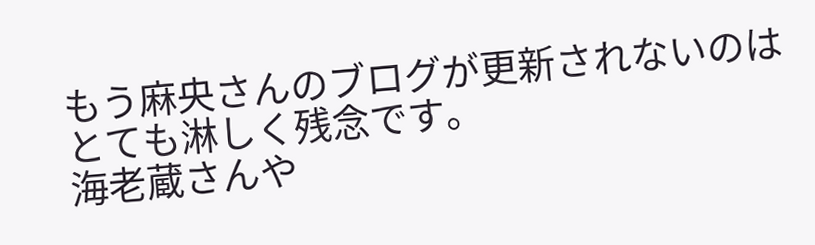もう麻央さんのブログが更新されないのは
とても淋しく残念です。
海老蔵さんや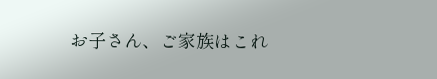お子さん、ご家族はこれ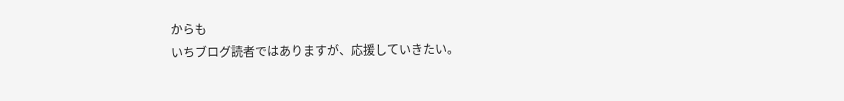からも
いちブログ読者ではありますが、応援していきたい。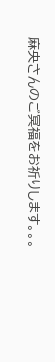麻央さんのご冥福をお祈りします。。。